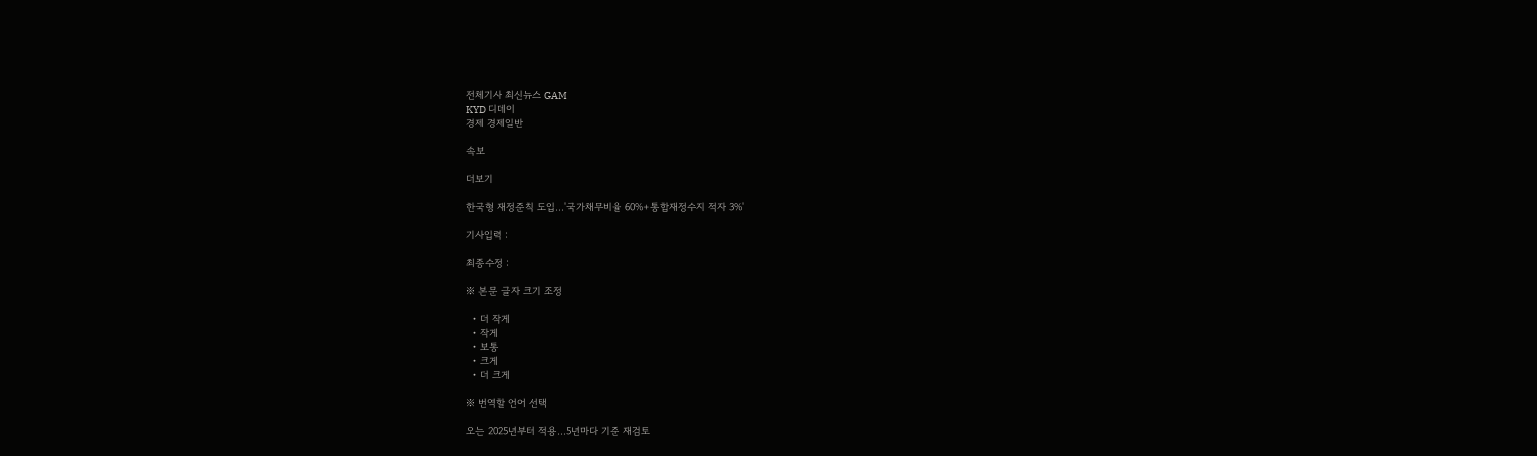전체기사 최신뉴스 GAM
KYD 디데이
경제 경제일반

속보

더보기

한국형 재정준칙 도입…'국가채무비율 60%+통합재정수지 적자 3%'

기사입력 :

최종수정 :

※ 본문 글자 크기 조정

  • 더 작게
  • 작게
  • 보통
  • 크게
  • 더 크게

※ 번역할 언어 선택

오는 2025년부터 적용…5년마다 기준 재검토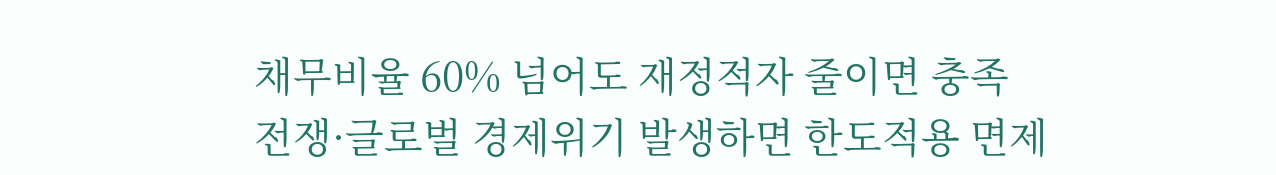채무비율 60% 넘어도 재정적자 줄이면 충족
전쟁·글로벌 경제위기 발생하면 한도적용 면제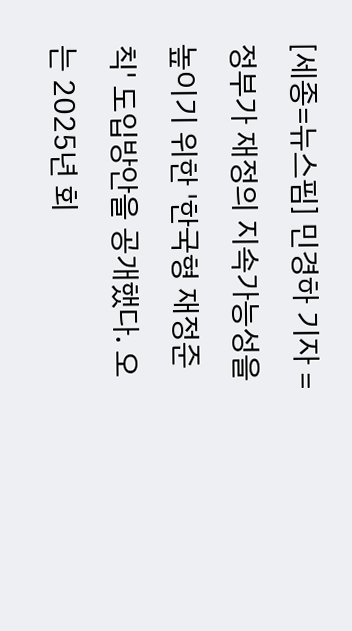[세종=뉴스핌] 민경하 기자 = 정부가 재정의 지속가능성을 높이기 위한 '한국형 재정준칙' 도입방안을 공개했다. 오는 2025년 회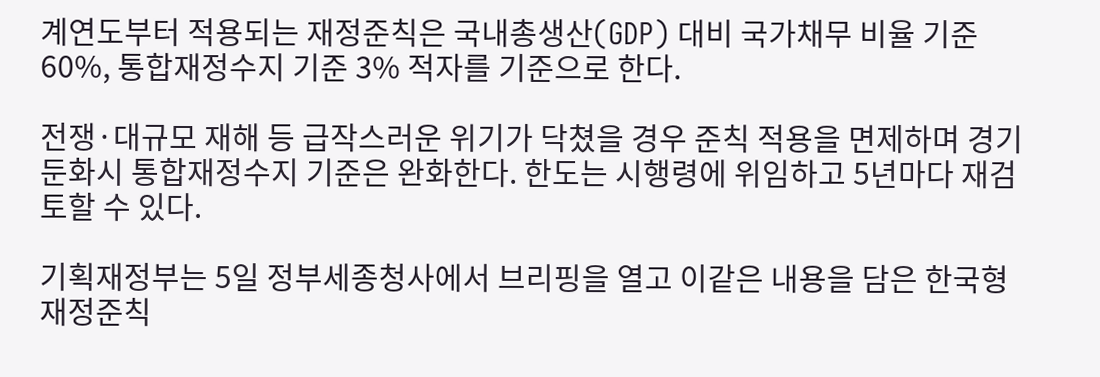계연도부터 적용되는 재정준칙은 국내총생산(GDP) 대비 국가채무 비율 기준 60%, 통합재정수지 기준 3% 적자를 기준으로 한다.

전쟁·대규모 재해 등 급작스러운 위기가 닥쳤을 경우 준칙 적용을 면제하며 경기둔화시 통합재정수지 기준은 완화한다. 한도는 시행령에 위임하고 5년마다 재검토할 수 있다.

기획재정부는 5일 정부세종청사에서 브리핑을 열고 이같은 내용을 담은 한국형 재정준칙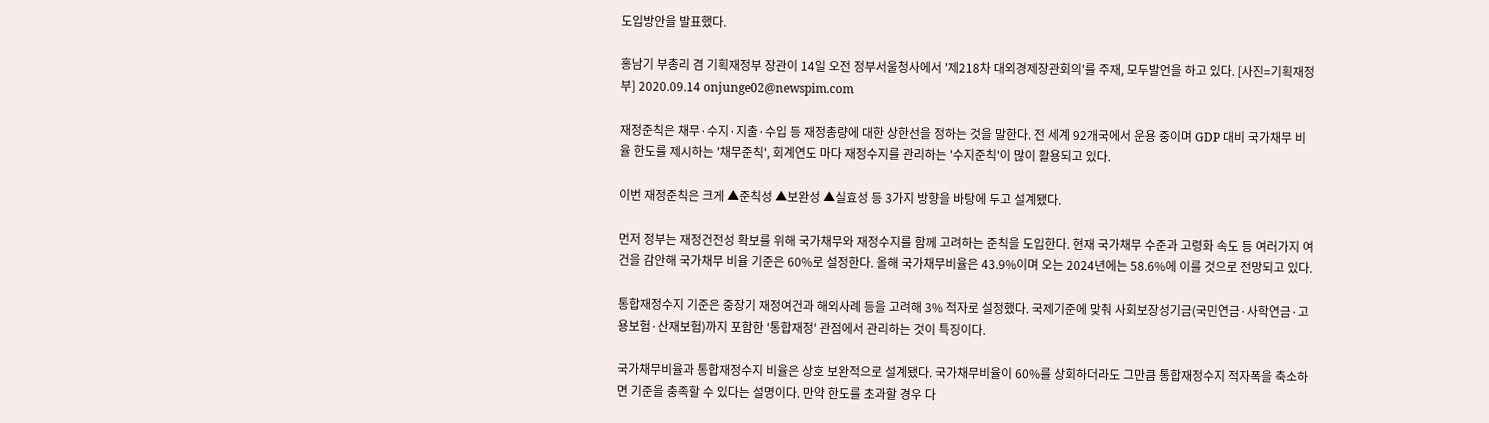도입방안을 발표했다.

홍남기 부총리 겸 기획재정부 장관이 14일 오전 정부서울청사에서 '제218차 대외경제장관회의'를 주재, 모두발언을 하고 있다. [사진=기획재정부] 2020.09.14 onjunge02@newspim.com

재정준칙은 채무·수지·지출·수입 등 재정총량에 대한 상한선을 정하는 것을 말한다. 전 세계 92개국에서 운용 중이며 GDP 대비 국가채무 비율 한도를 제시하는 '채무준칙', 회계연도 마다 재정수지를 관리하는 '수지준칙'이 많이 활용되고 있다.

이번 재정준칙은 크게 ▲준칙성 ▲보완성 ▲실효성 등 3가지 방향을 바탕에 두고 설계됐다.

먼저 정부는 재정건전성 확보를 위해 국가채무와 재정수지를 함께 고려하는 준칙을 도입한다. 현재 국가채무 수준과 고령화 속도 등 여러가지 여건을 감안해 국가채무 비율 기준은 60%로 설정한다. 올해 국가채무비율은 43.9%이며 오는 2024년에는 58.6%에 이를 것으로 전망되고 있다.

통합재정수지 기준은 중장기 재정여건과 해외사례 등을 고려해 3% 적자로 설정했다. 국제기준에 맞춰 사회보장성기금(국민연금·사학연금·고용보험·산재보험)까지 포함한 '통합재정' 관점에서 관리하는 것이 특징이다.

국가채무비율과 통합재정수지 비율은 상호 보완적으로 설계됐다. 국가채무비율이 60%를 상회하더라도 그만큼 통합재정수지 적자폭을 축소하면 기준을 충족할 수 있다는 설명이다. 만약 한도를 초과할 경우 다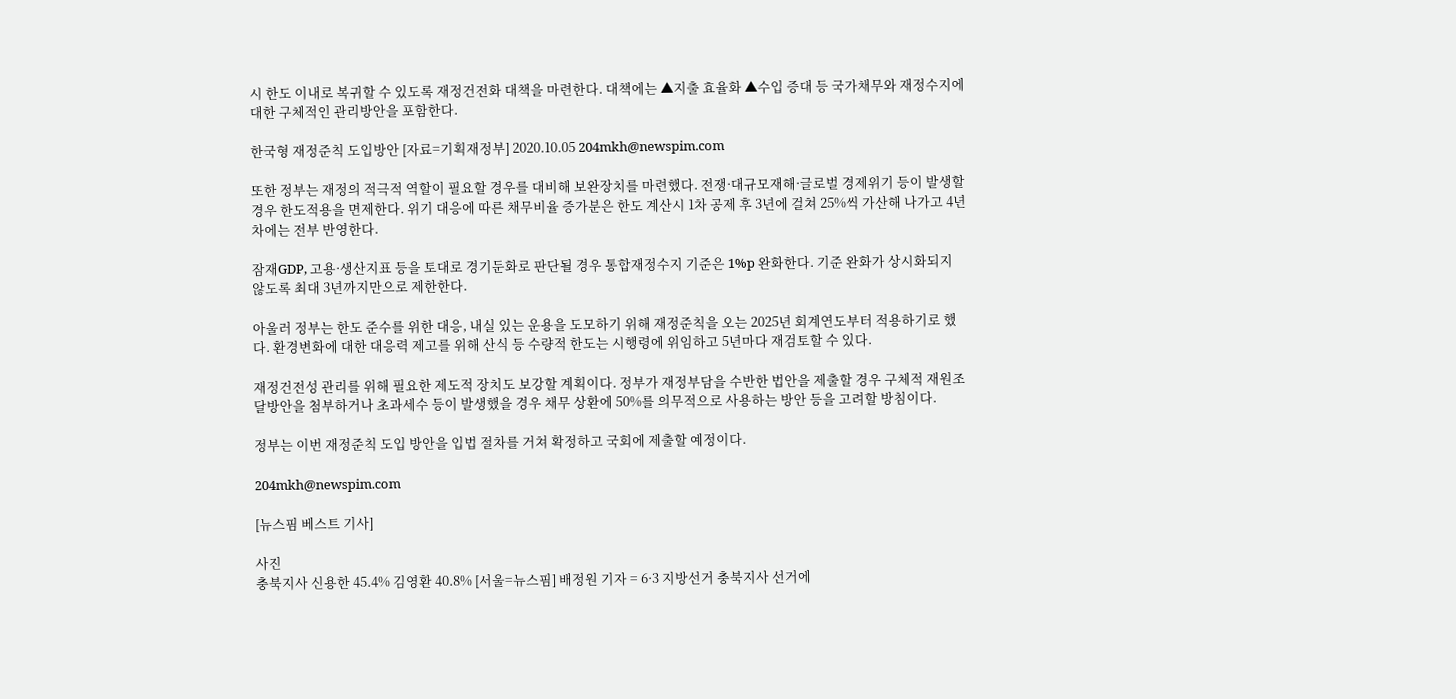시 한도 이내로 복귀할 수 있도록 재정건전화 대책을 마련한다. 대책에는 ▲지출 효율화 ▲수입 증대 등 국가채무와 재정수지에 대한 구체적인 관리방안을 포함한다.

한국형 재정준칙 도입방안 [자료=기획재정부] 2020.10.05 204mkh@newspim.com

또한 정부는 재정의 적극적 역할이 필요할 경우를 대비해 보완장치를 마련했다. 전쟁·대규모재해·글로벌 경제위기 등이 발생할 경우 한도적용을 면제한다. 위기 대응에 따른 채무비율 증가분은 한도 계산시 1차 공제 후 3년에 걸쳐 25%씩 가산해 나가고 4년차에는 전부 반영한다.

잠재GDP, 고용·생산지표 등을 토대로 경기둔화로 판단될 경우 통합재정수지 기준은 1%p 완화한다. 기준 완화가 상시화되지 않도록 최대 3년까지만으로 제한한다.

아울러 정부는 한도 준수를 위한 대응, 내실 있는 운용을 도모하기 위해 재정준칙을 오는 2025년 회계연도부터 적용하기로 했다. 환경변화에 대한 대응력 제고를 위해 산식 등 수량적 한도는 시행령에 위임하고 5년마다 재검토할 수 있다.

재정건전성 관리를 위해 필요한 제도적 장치도 보강할 계획이다. 정부가 재정부담을 수반한 법안을 제출할 경우 구체적 재원조달방안을 첨부하거나 초과세수 등이 발생했을 경우 채무 상환에 50%를 의무적으로 사용하는 방안 등을 고려할 방침이다.

정부는 이번 재정준칙 도입 방안을 입법 절차를 거쳐 확정하고 국회에 제출할 예정이다.

204mkh@newspim.com

[뉴스핌 베스트 기사]

사진
충북지사 신용한 45.4% 김영환 40.8% [서울=뉴스핌] 배정원 기자 = 6·3 지방선거 충북지사 선거에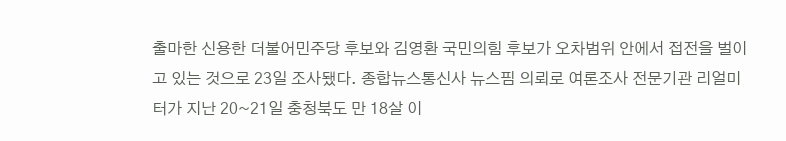출마한 신용한 더불어민주당 후보와 김영환 국민의힘 후보가 오차범위 안에서 접전을 벌이고 있는 것으로 23일 조사됐다. 종합뉴스통신사 뉴스핌 의뢰로 여론조사 전문기관 리얼미터가 지난 20~21일 충청북도 만 18살 이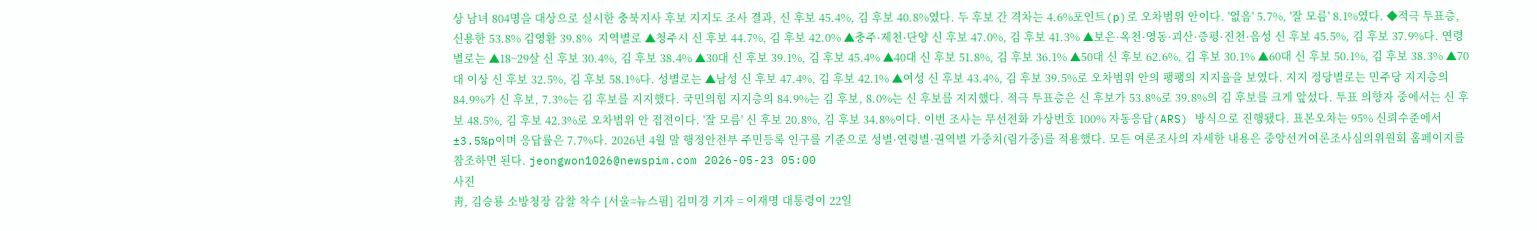상 남녀 804명을 대상으로 실시한 충북지사 후보 지지도 조사 결과, 신 후보 45.4%, 김 후보 40.8%였다. 두 후보 간 격차는 4.6%포인트(p)로 오차범위 안이다. '없음' 5.7%, '잘 모름' 8.1%였다. ◆적극 투표층, 신용한 53.8% 김영환 39.8%  지역별로 ▲청주시 신 후보 44.7%, 김 후보 42.0% ▲충주·제천·단양 신 후보 47.0%, 김 후보 41.3% ▲보은·옥천·영동·괴산·증평·진천·음성 신 후보 45.5%, 김 후보 37.9%다. 연령별로는 ▲18~29살 신 후보 30.4%, 김 후보 38.4% ▲30대 신 후보 39.1%, 김 후보 45.4% ▲40대 신 후보 51.8%, 김 후보 36.1% ▲50대 신 후보 62.6%, 김 후보 30.1% ▲60대 신 후보 50.1%, 김 후보 38.3% ▲70대 이상 신 후보 32.5%, 김 후보 58.1%다. 성별로는 ▲남성 신 후보 47.4%, 김 후보 42.1% ▲여성 신 후보 43.4%, 김 후보 39.5%로 오차범위 안의 팽팽의 지지율을 보였다. 지지 정당별로는 민주당 지지층의 84.9%가 신 후보, 7.3%는 김 후보를 지지했다. 국민의힘 지지층의 84.9%는 김 후보, 8.0%는 신 후보를 지지했다. 적극 투표층은 신 후보가 53.8%로 39.8%의 김 후보를 크게 앞섰다. 투표 의향자 중에서는 신 후보 48.5%, 김 후보 42.3%로 오차범위 안 접전이다. '잘 모름' 신 후보 20.8%, 김 후보 34.8%이다. 이번 조사는 무선전화 가상번호 100% 자동응답(ARS) 방식으로 진행됐다. 표본오차는 95% 신뢰수준에서 ±3.5%p이며 응답률은 7.7%다. 2026년 4월 말 행정안전부 주민등록 인구를 기준으로 성별·연령별·권역별 가중치(림가중)를 적용했다. 모든 여론조사의 자세한 내용은 중앙선거여론조사심의위원회 홈페이지를 참조하면 된다. jeongwon1026@newspim.com 2026-05-23 05:00
사진
靑, 김승룡 소방청장 감찰 착수 [서울=뉴스핌] 김미경 기자 = 이재명 대통령이 22일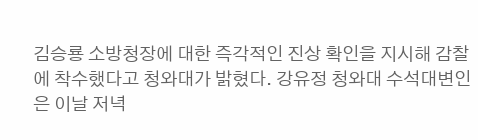김승룡 소방청장에 대한 즉각적인 진상 확인을 지시해 감찰에 착수했다고 청와대가 밝혔다. 강유정 청와대 수석대변인은 이날 저녁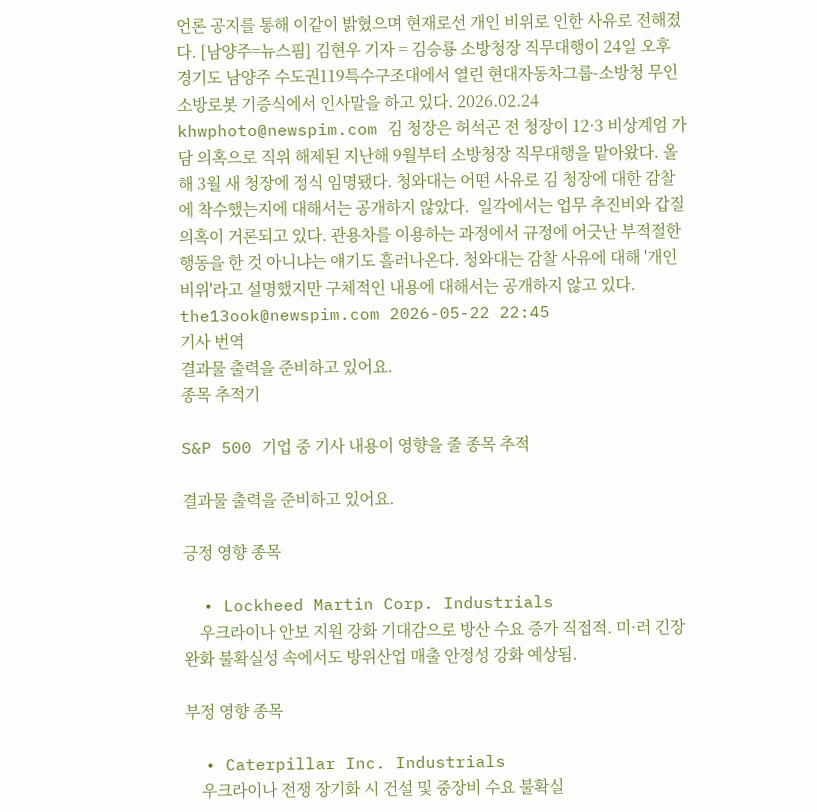언론 공지를 통해 이같이 밝혔으며 현재로선 개인 비위로 인한 사유로 전해졌다. [남양주=뉴스핌] 김현우 기자 = 김승룡 소방청장 직무대행이 24일 오후 경기도 남양주 수도권119특수구조대에서 열린 현대자동차그룹-소방청 무인소방로봇 기증식에서 인사말을 하고 있다. 2026.02.24 khwphoto@newspim.com 김 청장은 허석곤 전 청장이 12·3 비상계엄 가담 의혹으로 직위 해제된 지난해 9월부터 소방청장 직무대행을 맡아왔다. 올해 3월 새 청장에 정식 임명됐다. 청와대는 어떤 사유로 김 청장에 대한 감찰에 착수했는지에 대해서는 공개하지 않았다.  일각에서는 업무 추진비와 갑질 의혹이 거론되고 있다. 관용차를 이용하는 과정에서 규정에 어긋난 부적절한 행동을 한 것 아니냐는 얘기도 흘러나온다. 청와대는 감찰 사유에 대해 '개인 비위'라고 설명했지만 구체적인 내용에 대해서는 공개하지 않고 있다. the13ook@newspim.com 2026-05-22 22:45
기사 번역
결과물 출력을 준비하고 있어요.
종목 추적기

S&P 500 기업 중 기사 내용이 영향을 줄 종목 추적

결과물 출력을 준비하고 있어요.

긍정 영향 종목

  • Lockheed Martin Corp. Industrials
    우크라이나 안보 지원 강화 기대감으로 방산 수요 증가 직접적. 미·러 긴장 완화 불확실성 속에서도 방위산업 매출 안정성 강화 예상됨.

부정 영향 종목

  • Caterpillar Inc. Industrials
    우크라이나 전쟁 장기화 시 건설 및 중장비 수요 불확실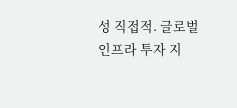성 직접적. 글로벌 인프라 투자 지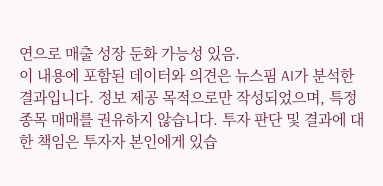연으로 매출 성장 둔화 가능성 있음.
이 내용에 포함된 데이터와 의견은 뉴스핌 AI가 분석한 결과입니다. 정보 제공 목적으로만 작성되었으며, 특정 종목 매매를 권유하지 않습니다. 투자 판단 및 결과에 대한 책임은 투자자 본인에게 있습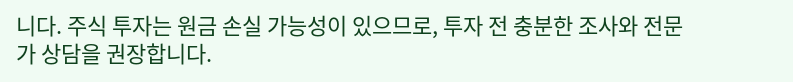니다. 주식 투자는 원금 손실 가능성이 있으므로, 투자 전 충분한 조사와 전문가 상담을 권장합니다.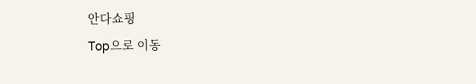안다쇼핑
Top으로 이동